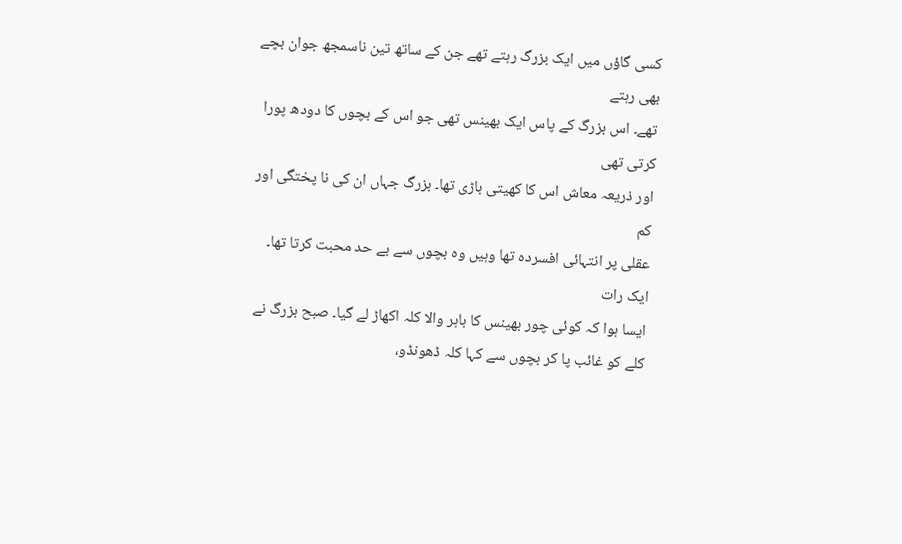کسی گاؤں میں ایک بزرگ رہتے تھے جن کے ساتھ تین ناسمجھ جوان بچے بھی رہتے
تھے۔ اس بزرگ کے پاس ایک بھینس تھی جو اس کے بچوں کا دودھ پورا کرتی تھی
اور ذریعہ معاش اس کا کھیتی باڑی تھا۔ بزرگ جہاں ان کی نا پختگی اور کم
عقلی پر انتہائی افسردہ تھا وہیں وہ بچوں سے بے حد محبت کرتا تھا۔ ایک رات
ایسا ہوا کہ کوئی چور بھینس کا باہر والا کلہ اکھاڑ لے گیا۔ صبح بزرگ نے
کلے کو غائب پا کر بچوں سے کہا کلہ ڈھونڈو،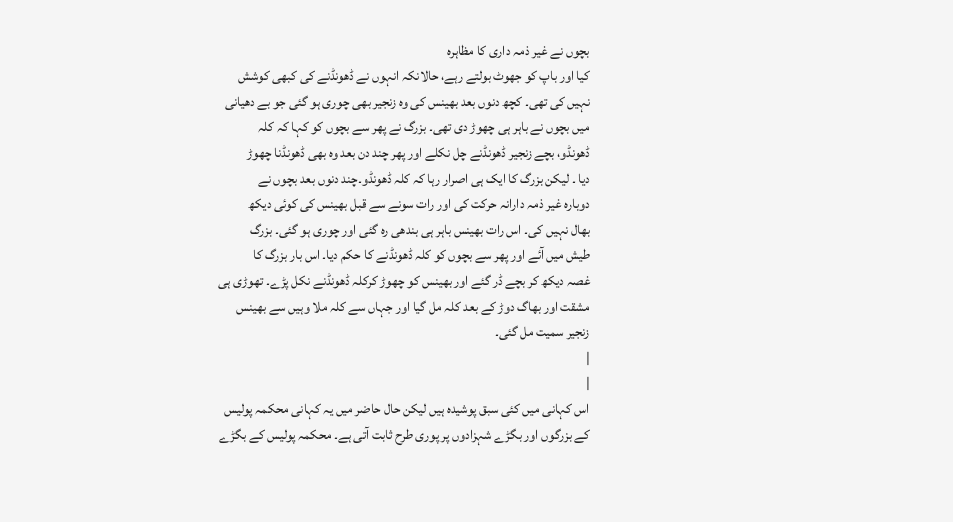بچوں نے غیر ذمہ داری کا مظاہرہ
کیا اور باپ کو جھوٹ بولتے رہے، حالانکہ انہوں نے ڈھونڈنے کی کبھی کوشش
نہیں کی تھی۔ کچھ دنوں بعد بھینس کی وہ زنجیر بھی چوری ہو گئی جو بے دھیانی
میں بچوں نے باہر ہی چھوڑ دی تھی۔ بزرگ نے پھر سے بچوں کو کہا کہ کلہ
ڈھونڈو، بچے زنجیر ڈھونڈنے چل نکلے اور پھر چند دن بعد وہ بھی ڈھونڈنا چھوڑ
دیا ۔ لیکن بزرگ کا ایک ہی اصرار رہا کہ کلہ ڈھونڈو۔چند دنوں بعد بچوں نے
دوبارہ غیر ذمہ دارانہ حرکت کی اور رات سونے سے قبل بھینس کی کوئی دیکھ
بھال نہیں کی۔ اس رات بھینس باہر ہی بندھی رہ گئی اور چوری ہو گئی۔ بزرگ
طیش میں آئے اور پھر سے بچوں کو کلہ ڈھونڈنے کا حکم دیا۔ اس بار بزرگ کا
غصہ دیکھ کر بچے ڈر گئے اور بھینس کو چھوڑ کرکلہ ڈھونڈنے نکل پڑے۔ تھوڑی ہی
مشقت اور بھاگ دوڑ کے بعد کلہ مل گیا اور جہاں سے کلہ ملا وہیں سے بھینس
زنجیر سمیت مل گئی۔
|
|
اس کہانی میں کئی سبق پوشیدہ ہیں لیکن حال حاضر میں یہ کہانی محکمہ پولیس
کے بزرگوں اور بگڑے شہزادوں پر پوری طرح ثابت آتی ہے۔ محکمہ پولیس کے بگڑے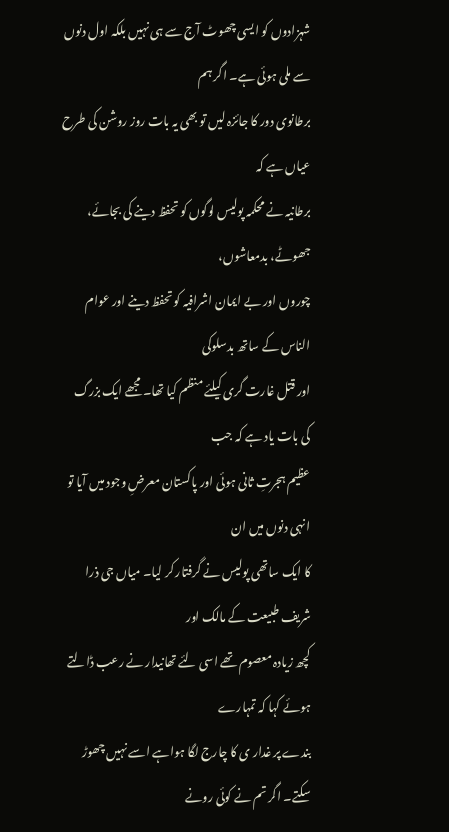شہزادوں کو ایسی چھوٹ آج سے ہی نہیں بلکہ اول دنوں سے ملی ہوئی ہے۔ اگر ہم
برطانوی دور کا جائزہ لیں تو بھی یہ بات روز روشن کی طرح عیاں ہے کہ
برطانیہ نے محکمہ پولیس لوگوں کو تحفظ دینے کی بجائے، جھوٹے، بدمعاشوں،
چوروں اور بے ایمان اشرافیہ کو تحفظ دینے اور عوام الناس کے ساتھ بدسلوکی
اور قتل غارت گری کیلئے منظم کیا تھا۔ مجھے ایک بزرگ کی بات یاد ہے کہ جب
عظیم ہجرتِ ثانی ہوئی اور پاکستان معرضِ وجود میں آیا تو انہی دنوں میں ان
کا ایک ساتھی پولیس نے گرفتار کر لیا۔ میاں جی ذرا شریف طبیعت کے مالک اور
کچھ زیادہ معصوم تھے اسی لئے تھانیدار نے رعب ڈالتے ہوئے کہا کہ تمہارے
بندے پر غدار ی کا چارج لگا ہواہے اسے نہیں چھوڑ سکتے۔ اگر تم نے کوئی رونے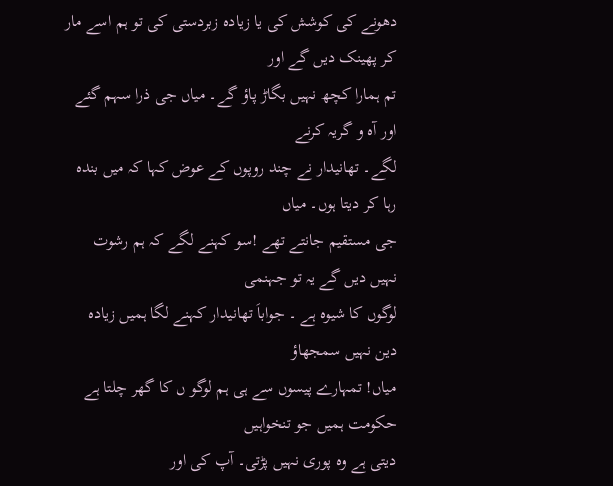دھونے کی کوشش کی یا زیادہ زبردستی کی تو ہم اسے مار کر پھینک دیں گے اور
تم ہمارا کچھ نہیں بگاڑ پاؤ گے۔ میاں جی ذرا سہم گئے اور آہ و گریہ کرنے
لگے۔ تھانیدار نے چند روپوں کے عوض کہا کہ میں بندہ رہا کر دیتا ہوں۔ میاں
جی مستقیم جانتے تھے !سو کہنے لگے کہ ہم رشوت نہیں دیں گے یہ تو جہنمی
لوگوں کا شیوہ ہے ۔ جواباَ تھانیدار کہنے لگا ہمیں زیادہ دین نہیں سمجھاؤ
میاں! تمہارے پیسوں سے ہی ہم لوگو ں کا گھر چلتا ہے حکومت ہمیں جو تنخواہیں
دیتی ہے وہ پوری نہیں پڑتی۔ آپ کی اور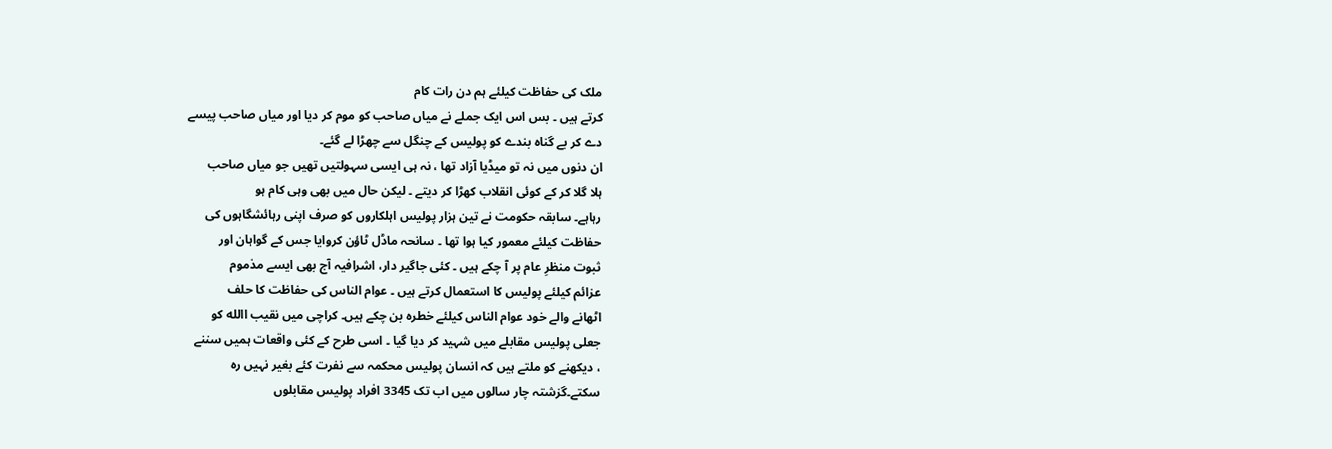ملک کی حفاظت کیلئے ہم دن رات کام
کرتے ہیں ۔ بس اس ایک جملے نے میاں صاحب کو موم کر دیا اور میاں صاحب پیسے
دے کر بے گناہ بندے کو پولیس کے چنگل سے چھڑا لے گئے۔
ان دنوں میں نہ تو میڈیا آزاد تھا ، نہ ہی ایسی سہولتیں تھیں جو میاں صاحب
ہلا گلا کر کے کوئی انقلاب کھڑا کر دیتے ۔ لیکن حال میں بھی وہی کام ہو
رہاہے۔ سابقہ حکومت نے تین ہزار پولیس اہلکاروں کو صرف اپنی رہائشگاہوں کی
حفاظت کیلئے معمور کیا ہوا تھا ۔ سانحہ ماڈل ٹاؤن کروایا جس کے گواہان اور
ثبوت منظرِ عام پر آ چکے ہیں ۔ کئی جاگیر دار، اشرافیہ آج بھی ایسے مذموم
عزائم کیلئے پولیس کا استعمال کرتے ہیں ۔ عوام الناس کی حفاظت کا حلف
اٹھانے والے خود عوام الناس کیلئے خطرہ بن چکے ہیں۔ کراچی میں نقیب االله کو
جعلی پولیس مقابلے میں شہید کر دیا گیا ۔ اسی طرح کے کئی واقعات ہمیں سننے
، دیکھنے کو ملتے ہیں کہ انسان پولیس محکمہ سے نفرت کئے بغیر نہیں رہ
سکتے۔گزشتہ چار سالوں میں اب تک 3345 افراد پولیس مقابلوں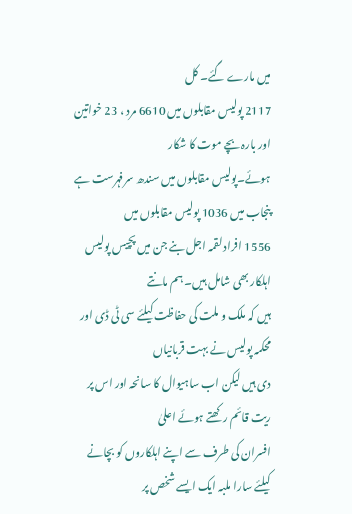میں مارے گئے۔ کل
2117 پولیس مقابلوں میں 6610 مرد ، 23 خواتین اور بارہ بچے موت کا شکار
ہوئے۔پولیس مقابلوں میں سندھ سرفہرست ہے پنجاب میں 1036 پولیس مقابلوں میں
1556 افراد لقمہ اجل بنے جن میں پچیس پولیس اہلکار بھی شامل ہیں۔ ہم مانتے
ہیں کہ ملک و ملت کی حفاظت کیلئے سی ٹی ڈی اور محکمہ پولیس نے بہت قربانیاں
دی ہیں لیکن اب ساہیوال کا سانحہ اور اس پر ریت قائم رکھتے ہوئے اعلیٰ
افسران کی طرف سے اپنے اہلکاروں کو بچانے کیلئے سارا ملبہ ایک ایسے شخص پر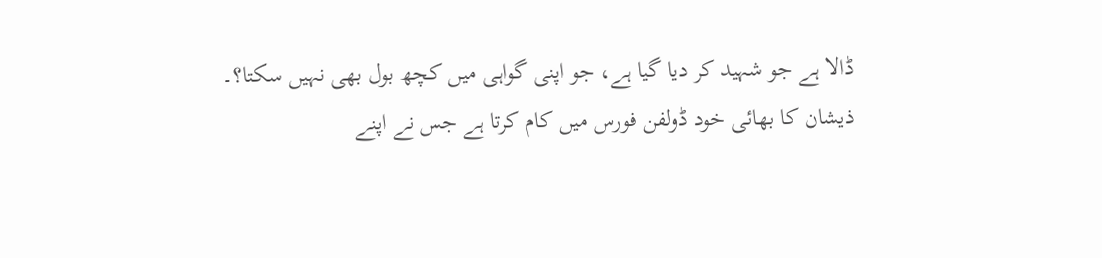ڈالا ہے جو شہید کر دیا گیا ہے، جو اپنی گواہی میں کچھ بول بھی نہیں سکتا؟۔
ذیشان کا بھائی خود ڈولفن فورس میں کام کرتا ہے جس نے اپنے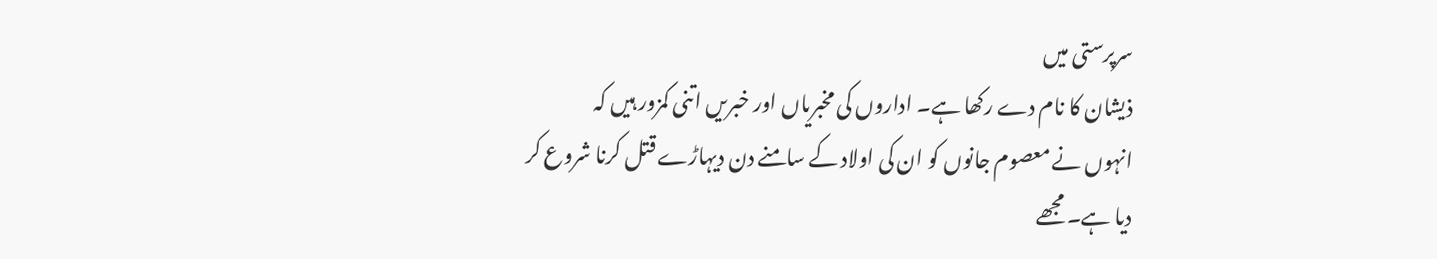سرپرستی میں
ذیشان کا نام دے رکھا ہے۔ اداروں کی مخبریاں اور خبریں اتنی کمزور ہیں کہ
انہوں نے معصوم جانوں کو ان کی اولاد کے سامنے دن دیہاڑے قتل کرنا شروع کر
دیا ہے۔ مجھے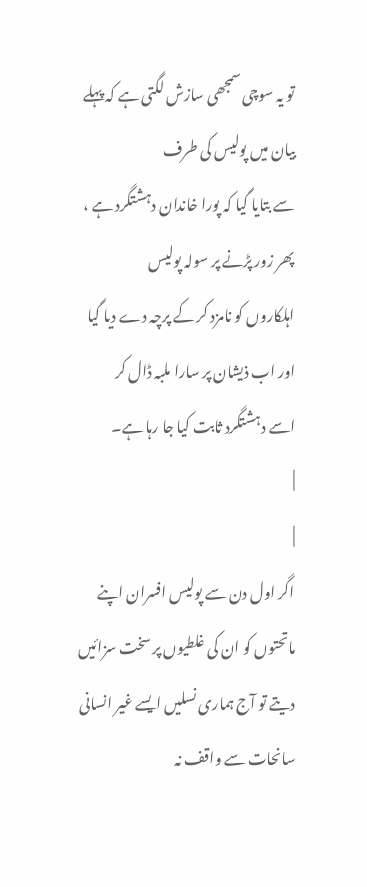تو یہ سوچی سمجھی سازش لگتی ہے کہ پہلے بیان میں پولیس کی طرف
سے بتایا گیا کہ پورا خاندان دہشتگرد ہے ، پھر زور پڑنے پر سولہ پولیس
اہلکاروں کو نامزد کر کے پرچہ دے دیا گیا اور اب ذیشان پر سارا ملبہ ڈال کر
اسے دہشتگرد ثابت کیا جا رہا ہے۔
|
|
اگر اول دن سے پولیس افسران اپنے ماتحتوں کو ان کی غلطیوں پر سخت سزائیں
دیتے تو آج ہماری نسلیں ایسے غیر انسانی سانحات سے واقف نہ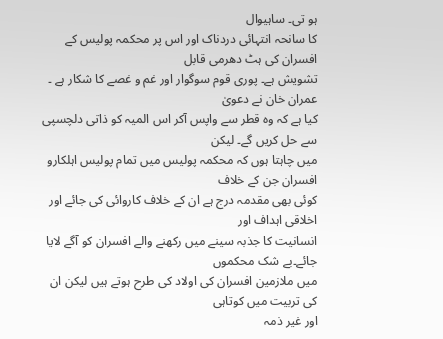ہو تی۔ ساہیوال
کا سانحہ انتہائی دردناک اور اس پر محکمہ پولیس کے افسران کی ہٹ دھرمی قابل
تشویش ہے۔ پوری قوم سوگوار اور غم و غصے کا شکار ہے ۔ عمران خان نے دعویٰ
کیا ہے کہ وہ قطر سے واپس آکر اس المیہ کو ذاتی دلچسپی سے حل کریں گے۔ لیکن
میں چاہتا ہوں کہ محکمہ پولیس میں تمام پولیس اہلکارو افسران جن کے خلاف
کوئی بھی مقدمہ درج ہے ان کے خلاف کاروائی کی جائے اور اخلاقی اہداف اور
انسانیت کا جذبہ سینے میں رکھنے والے افسران کو آگے لایا جائے۔بے شک محکموں
میں ملازمین افسران کی اولاد کی طرح ہوتے ہیں لیکن ان کی تربیت میں کوتاہی
اور غیر ذمہ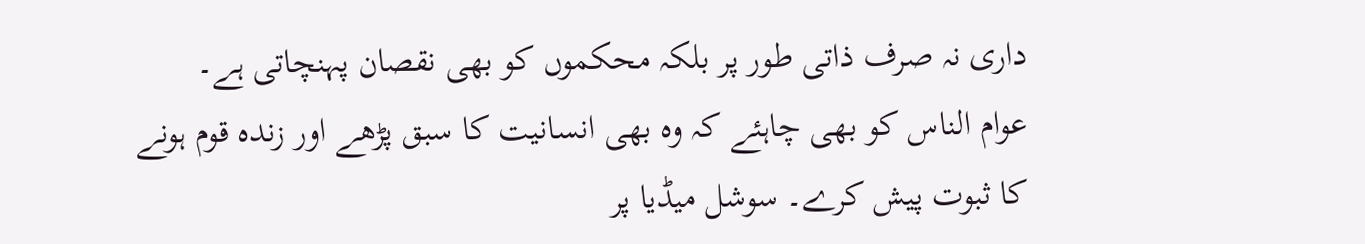داری نہ صرف ذاتی طور پر بلکہ محکموں کو بھی نقصان پہنچاتی ہے۔
عوام الناس کو بھی چاہئے کہ وہ بھی انسانیت کا سبق پڑھے اور زندہ قوم ہونے
کا ثبوت پیش کرے۔ سوشل میڈیا پر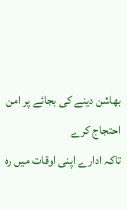بھاشن دینے کی بجائے پر امن احتجاج کرے
تاکہ ادارے اپنی اوقات میں رہ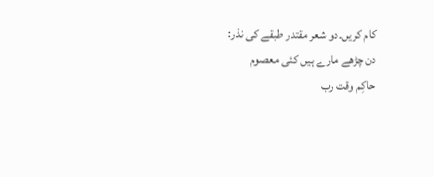کام کریں۔دو شعر مقتدر طبقے کی نذر:
دن چڑھے مارے ہیں کئی معصوم
حاکِم وقت رب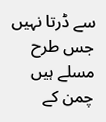سے ڈرتا نہیں
جس طرح مسلے ہیں چمن کے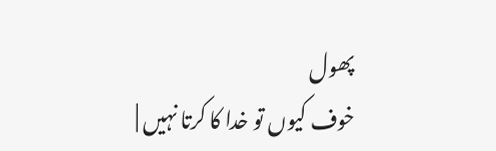پھول
خوف کیوں تو خدا کا کرتا نہیں |